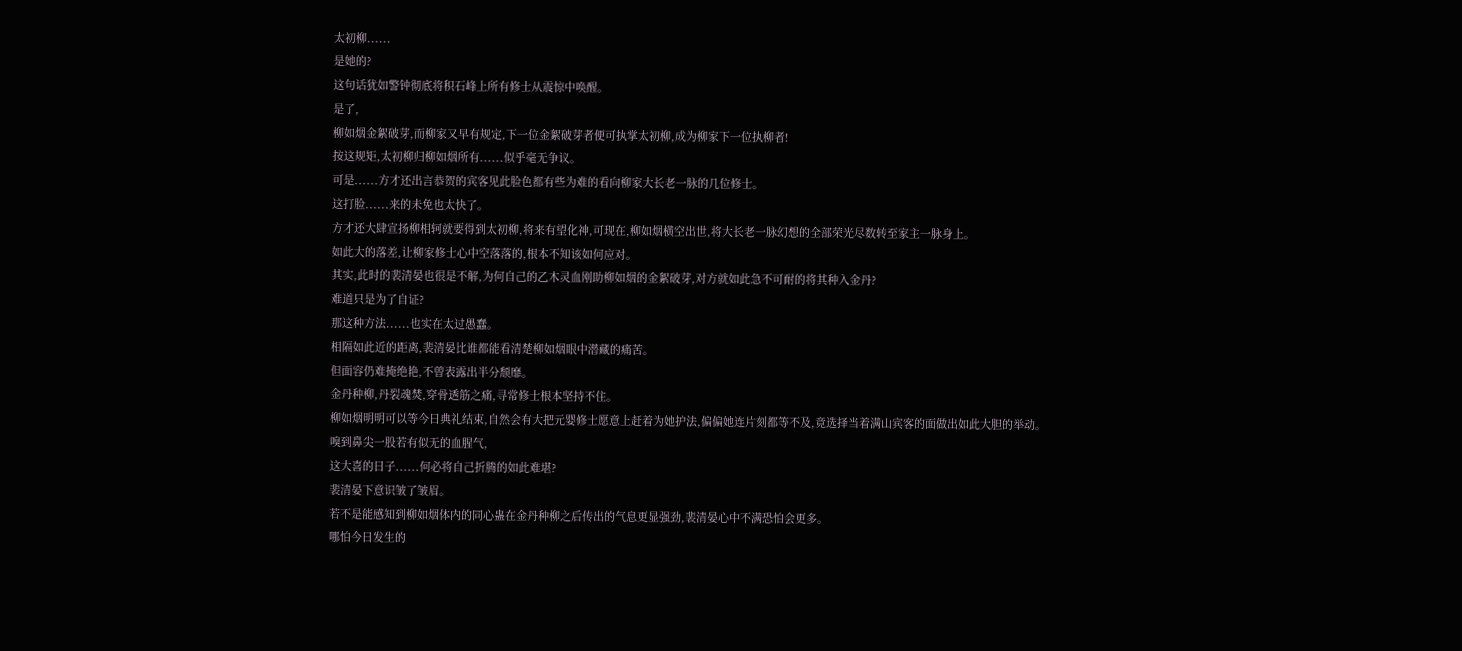太初柳......
是她的?
这句话犹如警钟彻底将积石峰上所有修士从震惊中唤醒。
是了,
柳如烟金絮破芽,而柳家又早有规定,下一位金絮破芽者便可执掌太初柳,成为柳家下一位执柳者!
按这规矩,太初柳归柳如烟所有......似乎毫无争议。
可是......方才还出言恭贺的宾客见此脸色都有些为难的看向柳家大长老一脉的几位修士。
这打脸......来的未免也太快了。
方才还大肆宣扬柳相轲就要得到太初柳,将来有望化神,可现在,柳如烟横空出世,将大长老一脉幻想的全部荣光尽数转至家主一脉身上。
如此大的落差,让柳家修士心中空落落的,根本不知该如何应对。
其实,此时的裴清晏也很是不解,为何自己的乙木灵血刚助柳如烟的金絮破芽,对方就如此急不可耐的将其种入金丹?
难道只是为了自证?
那这种方法......也实在太过愚蠢。
相隔如此近的距离,裴清晏比谁都能看清楚柳如烟眼中潜藏的痛苦。
但面容仍难掩绝艳,不曾表露出半分颓靡。
金丹种柳,丹裂魂焚,穿骨透筋之痛,寻常修士根本坚持不住。
柳如烟明明可以等今日典礼结束,自然会有大把元婴修士愿意上赶着为她护法,偏偏她连片刻都等不及,竟选择当着满山宾客的面做出如此大胆的举动。
嗅到鼻尖一股若有似无的血腥气,
这大喜的日子......何必将自己折腾的如此难堪?
裴清晏下意识皱了皱眉。
若不是能感知到柳如烟体内的同心蛊在金丹种柳之后传出的气息更显强劲,裴清晏心中不满恐怕会更多。
哪怕今日发生的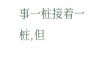事一桩接着一桩,但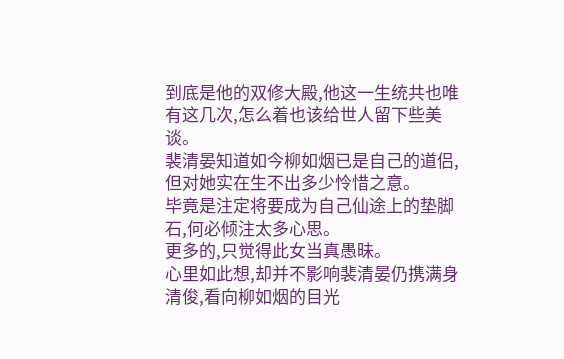到底是他的双修大殿,他这一生统共也唯有这几次,怎么着也该给世人留下些美谈。
裴清晏知道如今柳如烟已是自己的道侣,但对她实在生不出多少怜惜之意。
毕竟是注定将要成为自己仙途上的垫脚石,何必倾注太多心思。
更多的,只觉得此女当真愚昧。
心里如此想,却并不影响裴清晏仍携满身清俊,看向柳如烟的目光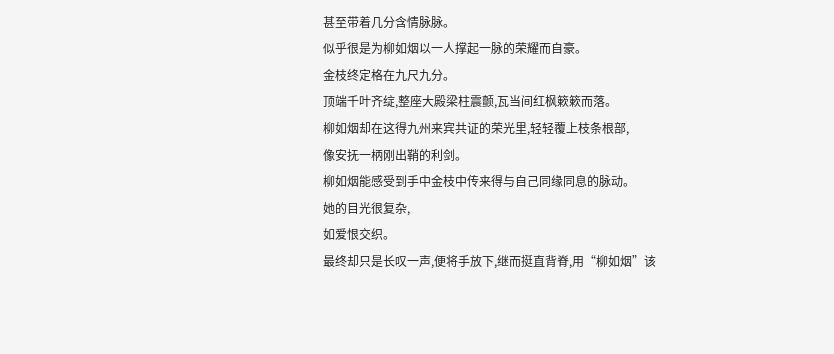甚至带着几分含情脉脉。
似乎很是为柳如烟以一人撑起一脉的荣耀而自豪。
金枝终定格在九尺九分。
顶端千叶齐绽,整座大殿梁柱震颤,瓦当间红枫簌簌而落。
柳如烟却在这得九州来宾共证的荣光里,轻轻覆上枝条根部,
像安抚一柄刚出鞘的利剑。
柳如烟能感受到手中金枝中传来得与自己同缘同息的脉动。
她的目光很复杂,
如爱恨交织。
最终却只是长叹一声,便将手放下,继而挺直背脊,用“柳如烟”该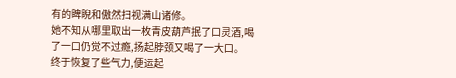有的睥睨和傲然扫视满山诸修。
她不知从哪里取出一枚青皮葫芦抿了口灵酒,喝了一口仍觉不过瘾,扬起脖颈又喝了一大口。
终于恢复了些气力,便运起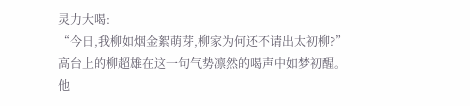灵力大喝:
“今日,我柳如烟金絮萌芽,柳家为何还不请出太初柳?”
高台上的柳超雄在这一句气势凛然的喝声中如梦初醒。
他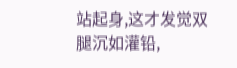站起身,这才发觉双腿沉如灌铅,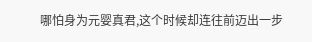哪怕身为元婴真君,这个时候却连往前迈出一步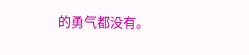的勇气都没有。